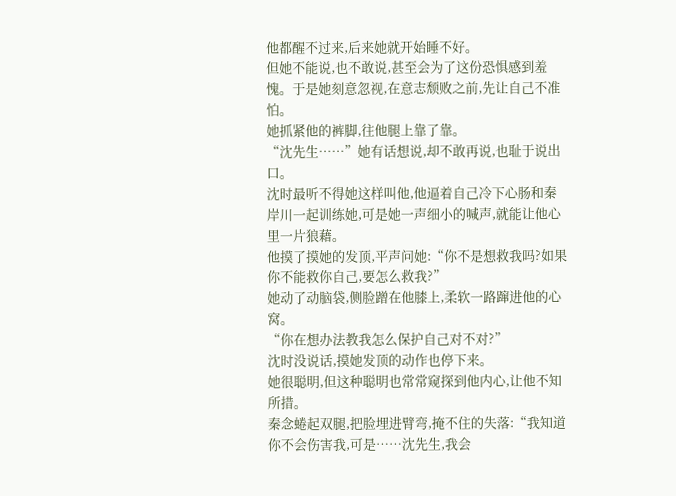他都醒不过来,后来她就开始睡不好。
但她不能说,也不敢说,甚至会为了这份恐惧感到羞愧。于是她刻意忽视,在意志颓败之前,先让自己不准怕。
她抓紧他的裤脚,往他腿上靠了靠。
“沈先生……”她有话想说,却不敢再说,也耻于说出口。
沈时最听不得她这样叫他,他逼着自己冷下心肠和秦岸川一起训练她,可是她一声细小的喊声,就能让他心里一片狼藉。
他摸了摸她的发顶,平声问她:“你不是想救我吗?如果你不能救你自己,要怎么救我?”
她动了动脑袋,侧脸蹭在他膝上,柔软一路蹿进他的心窝。
“你在想办法教我怎么保护自己对不对?”
沈时没说话,摸她发顶的动作也停下来。
她很聪明,但这种聪明也常常窥探到他内心,让他不知所措。
秦念蜷起双腿,把脸埋进臂弯,掩不住的失落:“我知道你不会伤害我,可是……沈先生,我会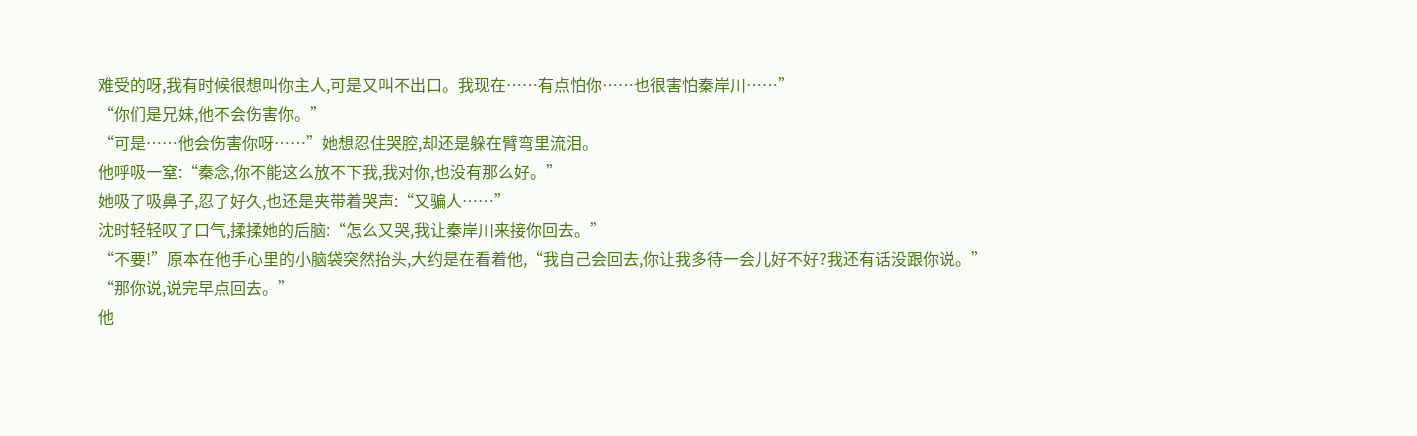难受的呀,我有时候很想叫你主人,可是又叫不出口。我现在……有点怕你……也很害怕秦岸川……”
“你们是兄妹,他不会伤害你。”
“可是……他会伤害你呀……”她想忍住哭腔,却还是躲在臂弯里流泪。
他呼吸一窒:“秦念,你不能这么放不下我,我对你,也没有那么好。”
她吸了吸鼻子,忍了好久,也还是夹带着哭声:“又骗人……”
沈时轻轻叹了口气,揉揉她的后脑:“怎么又哭,我让秦岸川来接你回去。”
“不要!”原本在他手心里的小脑袋突然抬头,大约是在看着他,“我自己会回去,你让我多待一会儿好不好?我还有话没跟你说。”
“那你说,说完早点回去。”
他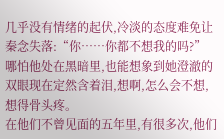几乎没有情绪的起伏,冷淡的态度难免让秦念失落:“你……你都不想我的吗?”
哪怕他处在黑暗里,也能想象到她澄澈的双眼现在定然含着泪,想啊,怎么会不想,想得骨头疼。
在他们不曾见面的五年里,有很多次,他们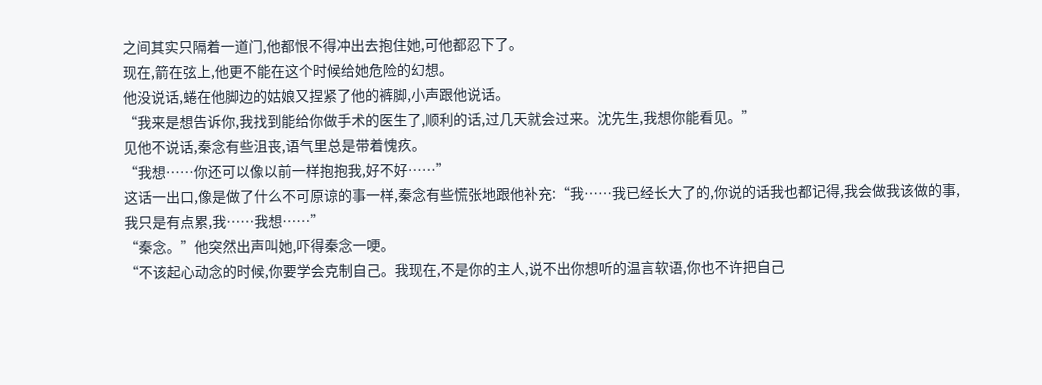之间其实只隔着一道门,他都恨不得冲出去抱住她,可他都忍下了。
现在,箭在弦上,他更不能在这个时候给她危险的幻想。
他没说话,蜷在他脚边的姑娘又捏紧了他的裤脚,小声跟他说话。
“我来是想告诉你,我找到能给你做手术的医生了,顺利的话,过几天就会过来。沈先生,我想你能看见。”
见他不说话,秦念有些沮丧,语气里总是带着愧疚。
“我想……你还可以像以前一样抱抱我,好不好……”
这话一出口,像是做了什么不可原谅的事一样,秦念有些慌张地跟他补充:“我……我已经长大了的,你说的话我也都记得,我会做我该做的事,我只是有点累,我……我想……”
“秦念。”他突然出声叫她,吓得秦念一哽。
“不该起心动念的时候,你要学会克制自己。我现在,不是你的主人,说不出你想听的温言软语,你也不许把自己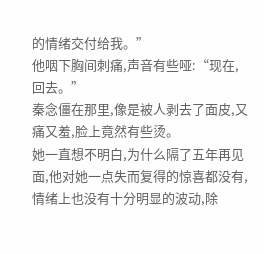的情绪交付给我。”
他咽下胸间刺痛,声音有些哑:“现在,回去。”
秦念僵在那里,像是被人剥去了面皮,又痛又羞,脸上竟然有些烫。
她一直想不明白,为什么隔了五年再见面,他对她一点失而复得的惊喜都没有,情绪上也没有十分明显的波动,除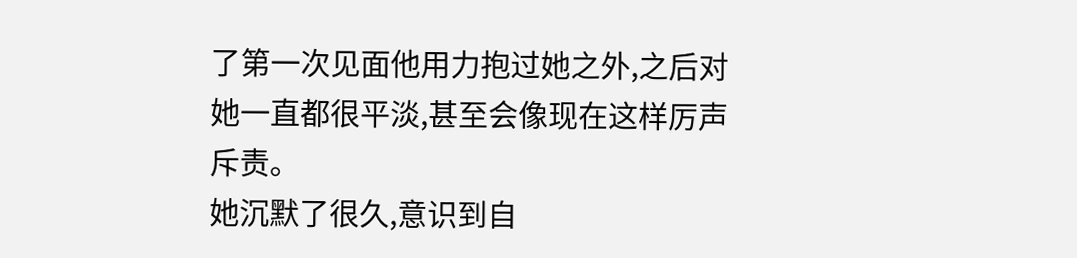了第一次见面他用力抱过她之外,之后对她一直都很平淡,甚至会像现在这样厉声斥责。
她沉默了很久,意识到自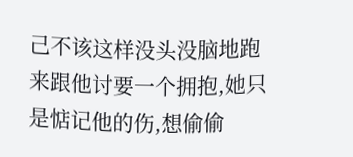己不该这样没头没脑地跑来跟他讨要一个拥抱,她只是惦记他的伤,想偷偷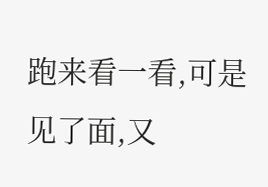跑来看一看,可是见了面,又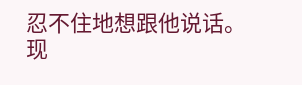忍不住地想跟他说话。
现